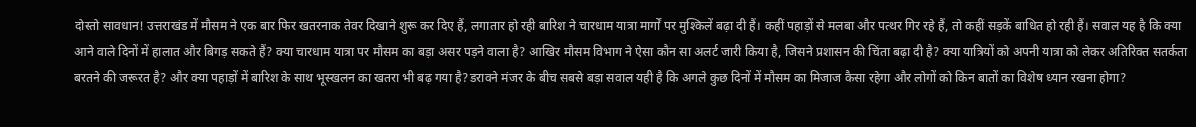दोस्तो सावधान! उत्तराखंड में मौसम ने एक बार फिर खतरनाक तेवर दिखाने शुरू कर दिए हैं, लगातार हो रही बारिश ने चारधाम यात्रा मार्गों पर मुश्किलें बढ़ा दी हैं। कहीं पहाड़ों से मलबा और पत्थर गिर रहे हैं, तो कहीं सड़कें बाधित हो रही हैं। सवाल यह है कि क्या आने वाले दिनों में हालात और बिगड़ सकते हैं? क्या चारधाम यात्रा पर मौसम का बड़ा असर पड़ने वाला है? आखिर मौसम विभाग ने ऐसा कौन सा अलर्ट जारी किया है, जिसने प्रशासन की चिंता बढ़ा दी है? क्या यात्रियों को अपनी यात्रा को लेकर अतिरिक्त सतर्कता बरतने की जरूरत है? और क्या पहाड़ों में बारिश के साथ भूस्खलन का खतरा भी बढ़ गया है?डरावने मंजर के बीच सबसे बड़ा सवाल यही है कि अगले कुछ दिनों में मौसम का मिजाज कैसा रहेगा और लोगों को किन बातों का विशेष ध्यान रखना होगा?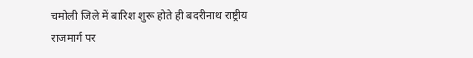चमोली जिले में बारिश शुरू होते ही बदरीनाथ राष्ट्रीय राजमार्ग पर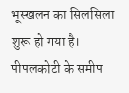भूस्खलन का सिलसिला शुरू हो गया है। पीपलकोटी के समीप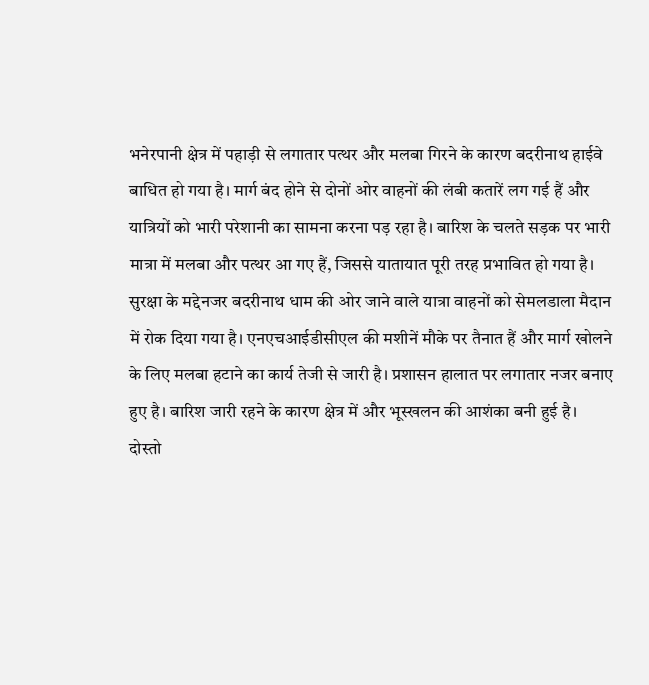भनेरपानी क्षेत्र में पहाड़ी से लगातार पत्थर और मलबा गिरने के कारण बदरीनाथ हाईवे बाधित हो गया है। मार्ग बंद होने से दोनों ओर वाहनों की लंबी कतारें लग गई हैं और यात्रियों को भारी परेशानी का सामना करना पड़ रहा है। बारिश के चलते सड़क पर भारी मात्रा में मलबा और पत्थर आ गए हैं, जिससे यातायात पूरी तरह प्रभावित हो गया है। सुरक्षा के मद्देनजर बदरीनाथ धाम की ओर जाने वाले यात्रा वाहनों को सेमलडाला मैदान में रोक दिया गया है। एनएचआईडीसीएल की मशीनें मौके पर तैनात हैं और मार्ग खोलने के लिए मलबा हटाने का कार्य तेजी से जारी है। प्रशासन हालात पर लगातार नजर बनाए हुए है। बारिश जारी रहने के कारण क्षेत्र में और भूस्खलन की आशंका बनी हुई है।
दोस्तो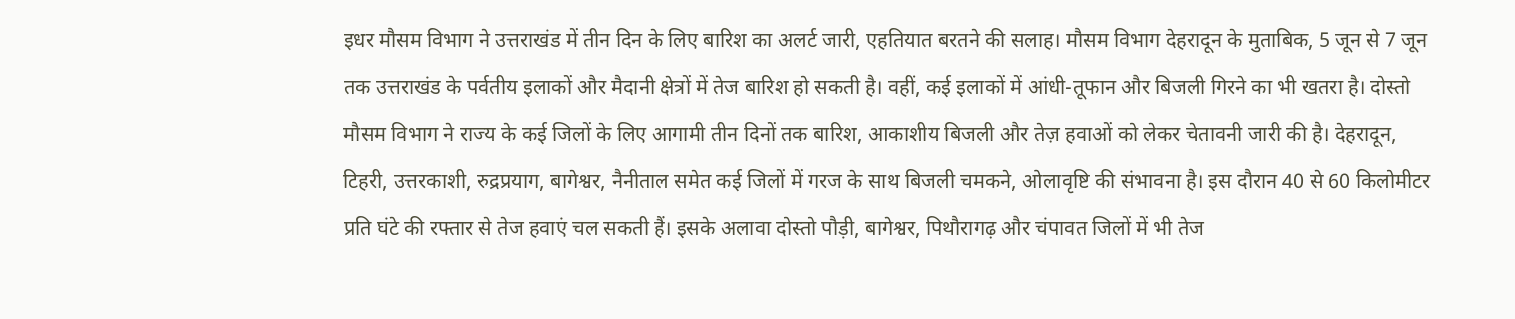इधर मौसम विभाग ने उत्तराखंड में तीन दिन के लिए बारिश का अलर्ट जारी, एहतियात बरतने की सलाह। मौसम विभाग देहरादून के मुताबिक, 5 जून से 7 जून तक उत्तराखंड के पर्वतीय इलाकों और मैदानी क्षेत्रों में तेज बारिश हो सकती है। वहीं, कई इलाकों में आंधी-तूफान और बिजली गिरने का भी खतरा है। दोस्तो मौसम विभाग ने राज्य के कई जिलों के लिए आगामी तीन दिनों तक बारिश, आकाशीय बिजली और तेज़ हवाओं को लेकर चेतावनी जारी की है। देहरादून, टिहरी, उत्तरकाशी, रुद्रप्रयाग, बागेश्वर, नैनीताल समेत कई जिलों में गरज के साथ बिजली चमकने, ओलावृष्टि की संभावना है। इस दौरान 40 से 60 किलोमीटर प्रति घंटे की रफ्तार से तेज हवाएं चल सकती हैं। इसके अलावा दोस्तो पौड़ी, बागेश्वर, पिथौरागढ़ और चंपावत जिलों में भी तेज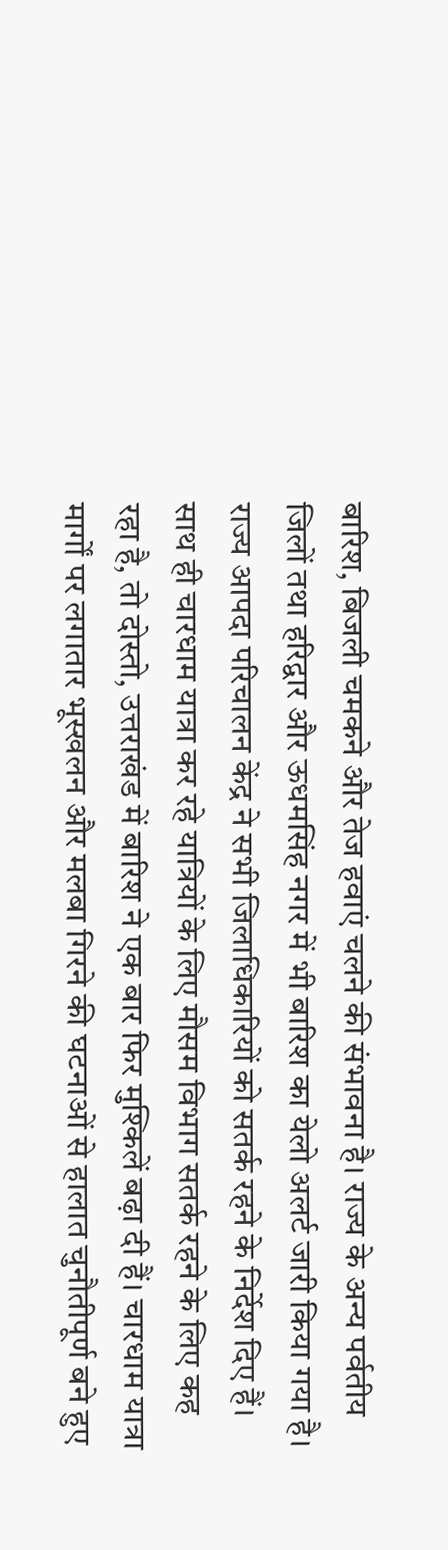बारिश, बिजली चमकने और तेज हवाएं चलने की संभावना है। राज्य के अन्य पर्वतीय जिलों तथा हरिद्वार और ऊधमसिंह नगर में भी बारिश का येलो अलर्ट जारी किया गया है। राज्य आपदा परिचालन केंद्र ने सभी जिलाधिकारियों को सतर्क रहने के निर्देश दिए हैं। साथ ही चारधाम यात्रा कर रहे यात्रियों के लिए मौसम विभाग सतर्क रहने के लिए कह रहा है, तो दोस्तो, उत्तराखंड में बारिश ने एक बार फिर मुश्किलें बढ़ा दी हैं। चारधाम यात्रा मार्गों पर लगातार भूस्खलन और मलबा गिरने की घटनाओं से हालात चुनौतीपूर्ण बने हुए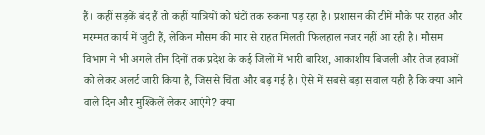हैं। कहीं सड़कें बंद हैं तो कहीं यात्रियों को घंटों तक रुकना पड़ रहा है। प्रशासन की टीमें मौके पर राहत और मरम्मत कार्य में जुटी हैं, लेकिन मौसम की मार से राहत मिलती फिलहाल नजर नहीं आ रही है। मौसम विभाग ने भी अगले तीन दिनों तक प्रदेश के कई जिलों में भारी बारिश, आकाशीय बिजली और तेज हवाओं को लेकर अलर्ट जारी किया है, जिससे चिंता और बढ़ गई है। ऐसे में सबसे बड़ा सवाल यही है कि क्या आने वाले दिन और मुश्किलें लेकर आएंगे? क्या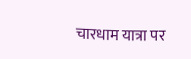चारधाम यात्रा पर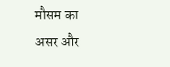मौसम का असर और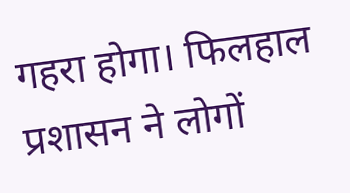गहरा होगा। फिलहाल प्रशासन ने लोगों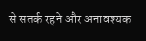से सतर्क रहने और अनावश्यक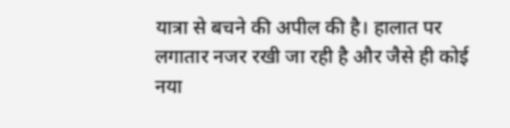यात्रा से बचने की अपील की है। हालात पर लगातार नजर रखी जा रही है और जैसे ही कोई नया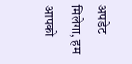अपडेट मिलेगा, हम आपको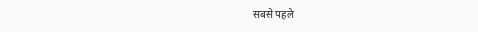सबसे पहले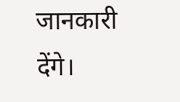जानकारी देंगे।